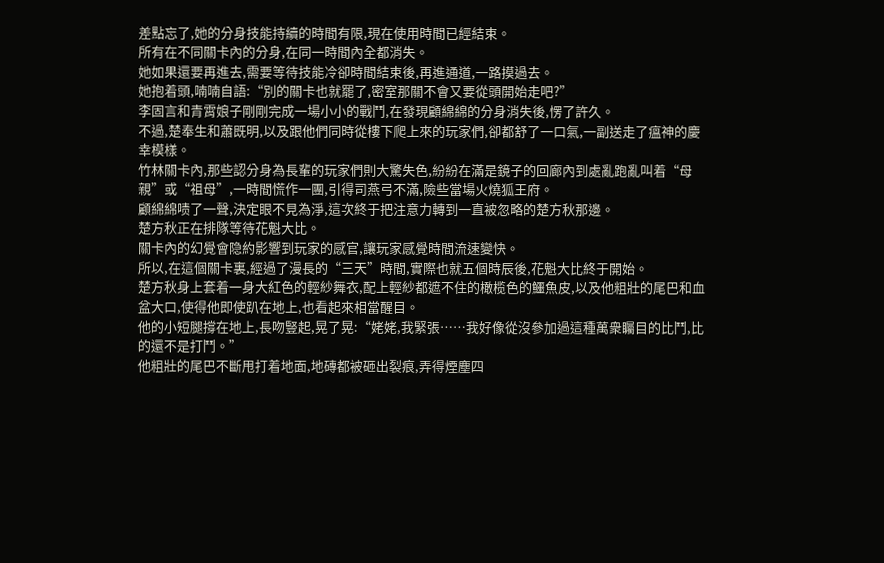差點忘了,她的分身技能持續的時間有限,現在使用時間已經結束。
所有在不同關卡內的分身,在同一時間內全都消失。
她如果還要再進去,需要等待技能冷卻時間結束後,再進通道,一路摸過去。
她抱着頭,喃喃自語:“別的關卡也就罷了,密室那關不會又要從頭開始走吧?”
李固言和青霄娘子剛剛完成一場小小的戰鬥,在發現顧綿綿的分身消失後,愣了許久。
不過,楚奉生和蕭既明,以及跟他們同時從樓下爬上來的玩家們,卻都舒了一口氣,一副送走了瘟神的慶幸模樣。
竹林關卡內,那些認分身為長輩的玩家們則大驚失色,紛紛在滿是鏡子的回廊內到處亂跑亂叫着“母親”或“祖母”,一時間慌作一團,引得司燕弓不滿,險些當場火燒狐王府。
顧綿綿啧了一聲,決定眼不見為淨,這次終于把注意力轉到一直被忽略的楚方秋那邊。
楚方秋正在排隊等待花魁大比。
關卡內的幻覺會隐約影響到玩家的感官,讓玩家感覺時間流速變快。
所以,在這個關卡裏,經過了漫長的“三天”時間,實際也就五個時辰後,花魁大比終于開始。
楚方秋身上套着一身大紅色的輕紗舞衣,配上輕紗都遮不住的橄榄色的鱷魚皮,以及他粗壯的尾巴和血盆大口,使得他即使趴在地上,也看起來相當醒目。
他的小短腿撐在地上,長吻豎起,晃了晃:“姥姥,我緊張……我好像從沒參加過這種萬衆矚目的比鬥,比的還不是打鬥。”
他粗壯的尾巴不斷甩打着地面,地磚都被砸出裂痕,弄得煙塵四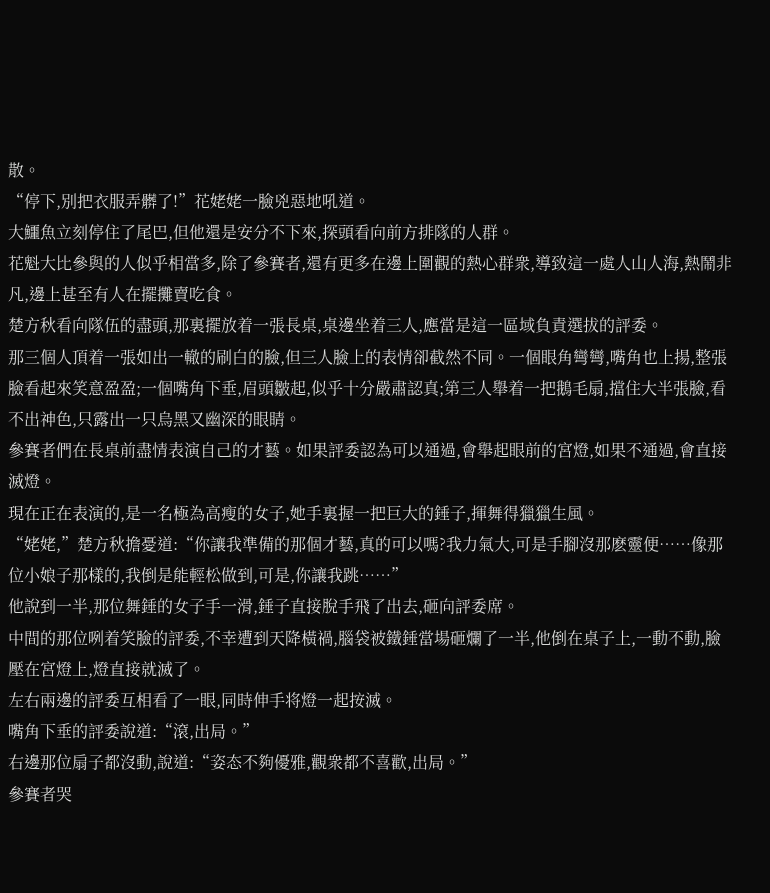散。
“停下,別把衣服弄髒了!”花姥姥一臉兇惡地吼道。
大鱷魚立刻停住了尾巴,但他還是安分不下來,探頭看向前方排隊的人群。
花魁大比參與的人似乎相當多,除了參賽者,還有更多在邊上圍觀的熱心群衆,導致這一處人山人海,熱鬧非凡,邊上甚至有人在擺攤賣吃食。
楚方秋看向隊伍的盡頭,那裏擺放着一張長桌,桌邊坐着三人,應當是這一區域負責選拔的評委。
那三個人頂着一張如出一轍的刷白的臉,但三人臉上的表情卻截然不同。一個眼角彎彎,嘴角也上揚,整張臉看起來笑意盈盈;一個嘴角下垂,眉頭皺起,似乎十分嚴肅認真;第三人舉着一把鵝毛扇,擋住大半張臉,看不出神色,只露出一只烏黑又幽深的眼睛。
參賽者們在長桌前盡情表演自己的才藝。如果評委認為可以通過,會舉起眼前的宮燈,如果不通過,會直接滅燈。
現在正在表演的,是一名極為高瘦的女子,她手裏握一把巨大的錘子,揮舞得獵獵生風。
“姥姥,”楚方秋擔憂道:“你讓我準備的那個才藝,真的可以嗎?我力氣大,可是手腳沒那麽靈便……像那位小娘子那樣的,我倒是能輕松做到,可是,你讓我跳……”
他說到一半,那位舞錘的女子手一滑,錘子直接脫手飛了出去,砸向評委席。
中間的那位咧着笑臉的評委,不幸遭到天降橫禍,腦袋被鐵錘當場砸爛了一半,他倒在桌子上,一動不動,臉壓在宮燈上,燈直接就滅了。
左右兩邊的評委互相看了一眼,同時伸手将燈一起按滅。
嘴角下垂的評委說道:“滾,出局。”
右邊那位扇子都沒動,說道:“姿态不夠優雅,觀衆都不喜歡,出局。”
參賽者哭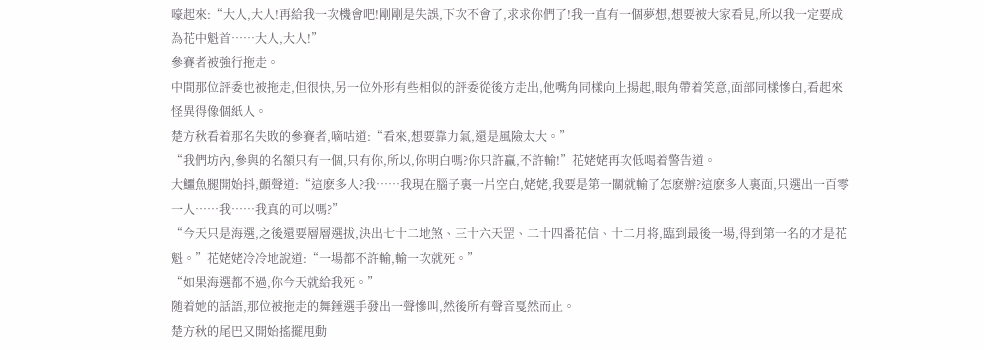嚎起來:“大人,大人!再給我一次機會吧!剛剛是失誤,下次不會了,求求你們了!我一直有一個夢想,想要被大家看見,所以我一定要成為花中魁首……大人,大人!”
參賽者被強行拖走。
中間那位評委也被拖走,但很快,另一位外形有些相似的評委從後方走出,他嘴角同樣向上揚起,眼角帶着笑意,面部同樣慘白,看起來怪異得像個紙人。
楚方秋看着那名失敗的參賽者,嘀咕道:“看來,想要靠力氣,還是風險太大。”
“我們坊內,參與的名額只有一個,只有你,所以,你明白嗎?你只許贏,不許輸!”花姥姥再次低喝着警告道。
大鱷魚腿開始抖,顫聲道:“這麽多人?我……我現在腦子裏一片空白,姥姥,我要是第一關就輸了怎麽辦?這麽多人裏面,只選出一百零一人……我……我真的可以嗎?”
“今天只是海選,之後還要層層選拔,決出七十二地煞、三十六天罡、二十四番花信、十二月将,臨到最後一場,得到第一名的才是花魁。”花姥姥冷冷地說道:“一場都不許輸,輸一次就死。”
“如果海選都不過,你今天就給我死。”
随着她的話語,那位被拖走的舞錘選手發出一聲慘叫,然後所有聲音戛然而止。
楚方秋的尾巴又開始搖擺甩動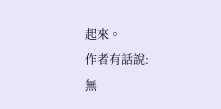起來。
作者有話說:
無